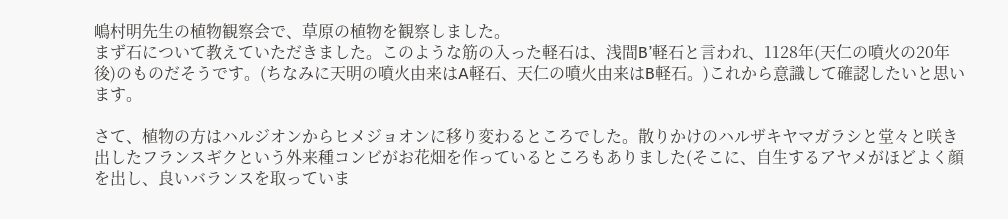嶋村明先生の植物観察会で、草原の植物を観察しました。
まず石について教えていただきました。このような筋の入った軽石は、浅間B’軽石と言われ、1128年(天仁の噴火の20年後)のものだそうです。(ちなみに天明の噴火由来はA軽石、天仁の噴火由来はB軽石。)これから意識して確認したいと思います。

さて、植物の方はハルジオンからヒメジョオンに移り変わるところでした。散りかけのハルザキヤマガラシと堂々と咲き出したフランスギクという外来種コンビがお花畑を作っているところもありました(そこに、自生するアヤメがほどよく顔を出し、良いバランスを取っていま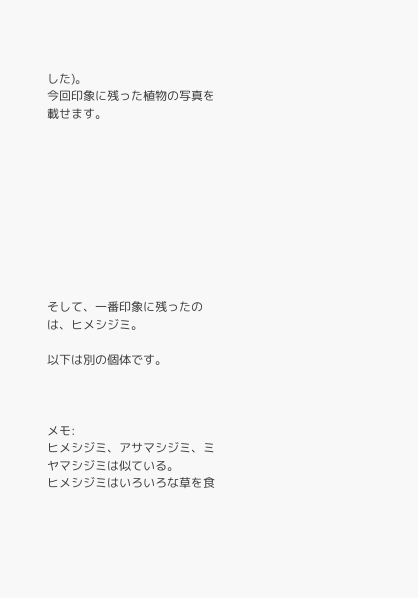した)。
今回印象に残った植物の写真を載せます。










そして、一番印象に残ったのは、ヒメシジミ。

以下は別の個体です。



メモ:
ヒメシジミ、アサマシジミ、ミヤマシジミは似ている。
ヒメシジミはいろいろな草を食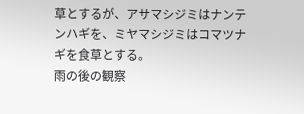草とするが、アサマシジミはナンテンハギを、ミヤマシジミはコマツナギを食草とする。
雨の後の観察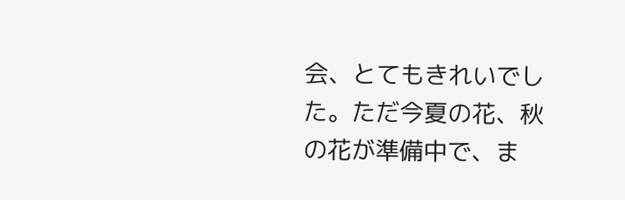会、とてもきれいでした。ただ今夏の花、秋の花が準備中で、ま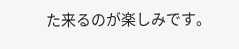た来るのが楽しみです。